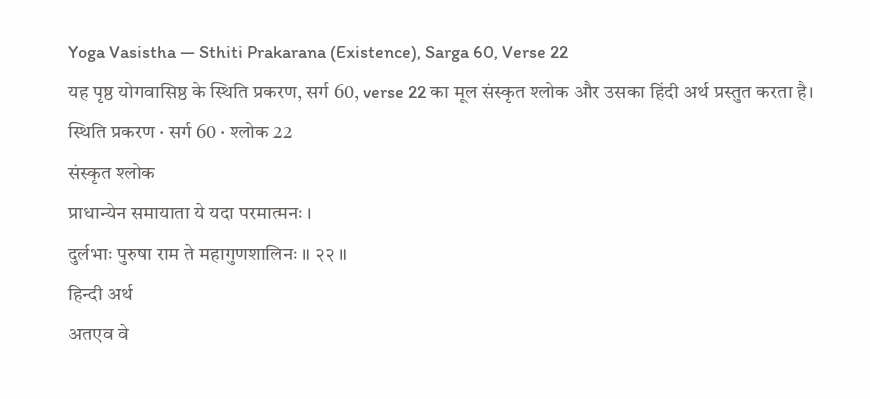Yoga Vasistha — Sthiti Prakarana (Existence), Sarga 60, Verse 22
यह पृष्ठ योगवासिष्ठ के स्थिति प्रकरण, सर्ग 60, verse 22 का मूल संस्कृत श्लोक और उसका हिंदी अर्थ प्रस्तुत करता है।
स्थिति प्रकरण · सर्ग 60 · श्लोक 22
संस्कृत श्लोक
प्राधान्येन समायाता ये यदा परमात्मनः ।
दुर्लभाः पुरुषा राम ते महागुणशालिनः ॥ २२ ॥
हिन्दी अर्थ
अतएव वे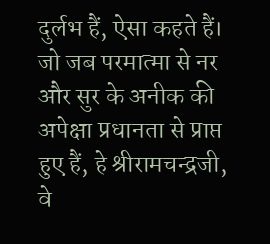दुर्लभ हैं, ऐसा कहते हैं।
जो जब परमात्मा से नर और सुर के अनीक की अपेक्षा प्रधानता से प्राप्त हुए हैं, हे श्रीरामचन्द्रजी,
वे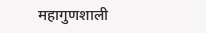महागुणशाली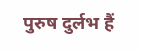पुरुष दुर्लभ हैं